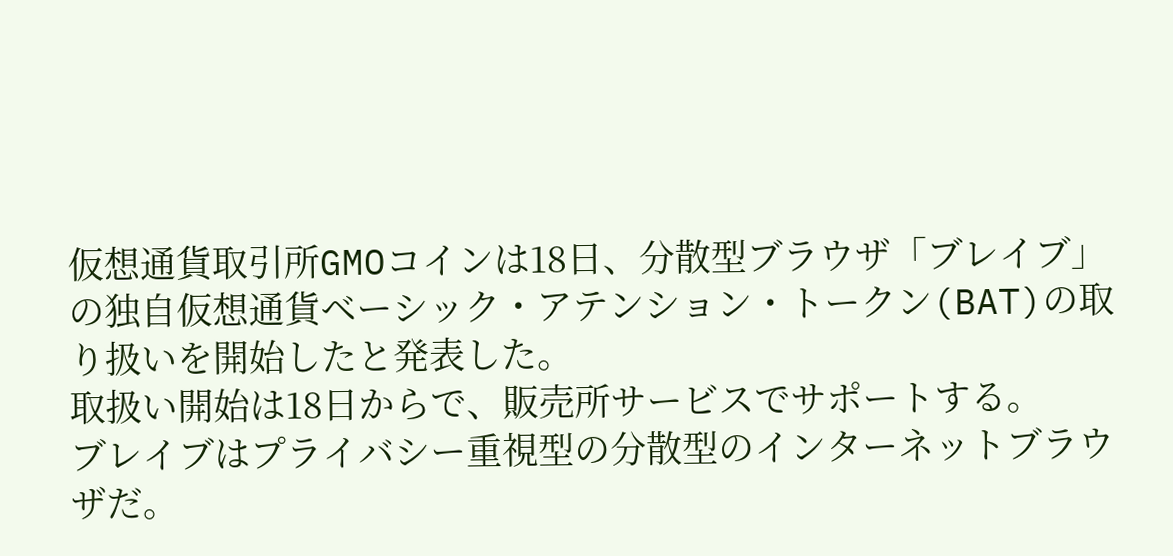仮想通貨取引所GMOコインは18日、分散型ブラウザ「ブレイブ」の独自仮想通貨ベーシック・アテンション・トークン(BAT)の取り扱いを開始したと発表した。
取扱い開始は18日からで、販売所サービスでサポートする。
ブレイブはプライバシー重視型の分散型のインターネットブラウザだ。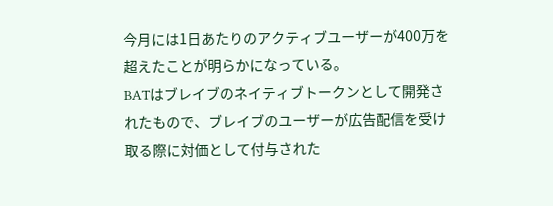今月には1日あたりのアクティブユーザーが400万を超えたことが明らかになっている。
BATはブレイブのネイティブトークンとして開発されたもので、ブレイブのユーザーが広告配信を受け取る際に対価として付与された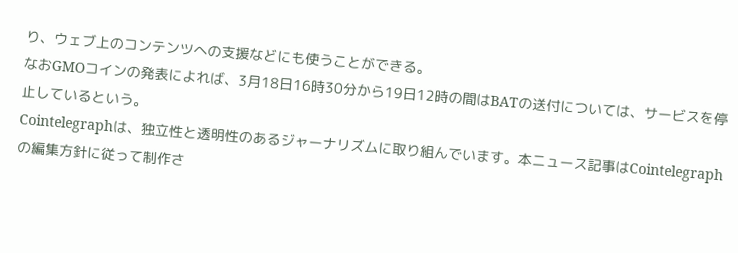り、ウェブ上のコンテンツへの支援などにも使うことができる。
なおGMOコインの発表によれば、3月18日16時30分から19日12時の間はBATの送付については、サービスを停止しているという。
Cointelegraphは、独立性と透明性のあるジャーナリズムに取り組んでいます。本ニュース記事はCointelegraphの編集方針に従って制作さ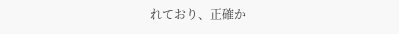れており、正確か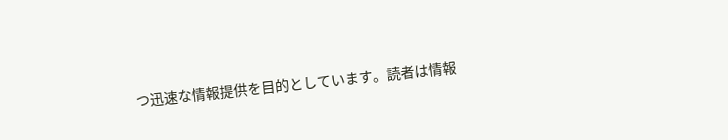つ迅速な情報提供を目的としています。読者は情報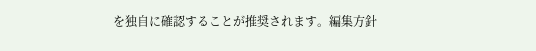を独自に確認することが推奨されます。編集方針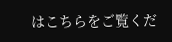はこちらをご覧くだ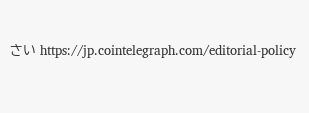さい https://jp.cointelegraph.com/editorial-policy